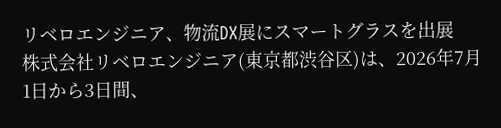リベロエンジニア、物流DX展にスマートグラスを出展
株式会社リベロエンジニア(東京都渋谷区)は、2026年7月1日から3日間、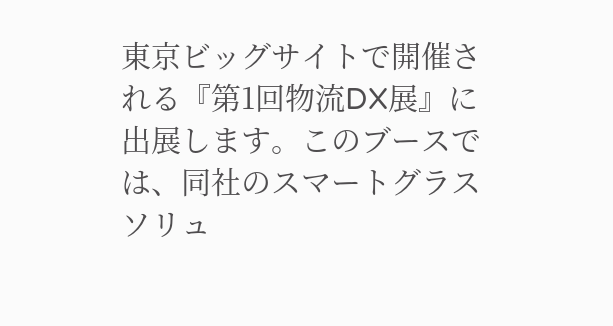東京ビッグサイトで開催される『第1回物流DX展』に出展します。このブースでは、同社のスマートグラスソリュ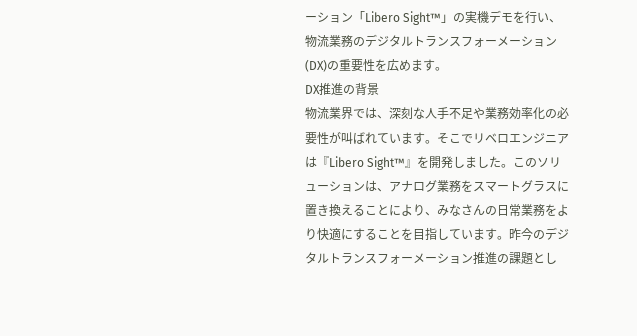ーション「Libero Sight™」の実機デモを行い、物流業務のデジタルトランスフォーメーション(DX)の重要性を広めます。
DX推進の背景
物流業界では、深刻な人手不足や業務効率化の必要性が叫ばれています。そこでリベロエンジニアは『Libero Sight™』を開発しました。このソリューションは、アナログ業務をスマートグラスに置き換えることにより、みなさんの日常業務をより快適にすることを目指しています。昨今のデジタルトランスフォーメーション推進の課題とし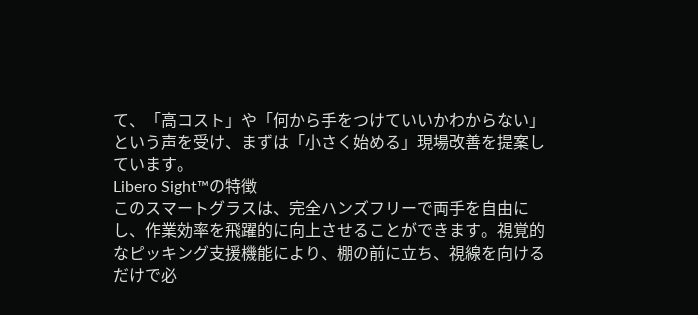て、「高コスト」や「何から手をつけていいかわからない」という声を受け、まずは「小さく始める」現場改善を提案しています。
Libero Sight™の特徴
このスマートグラスは、完全ハンズフリーで両手を自由にし、作業効率を飛躍的に向上させることができます。視覚的なピッキング支援機能により、棚の前に立ち、視線を向けるだけで必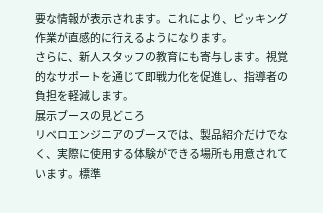要な情報が表示されます。これにより、ピッキング作業が直感的に行えるようになります。
さらに、新人スタッフの教育にも寄与します。視覚的なサポートを通じて即戦力化を促進し、指導者の負担を軽減します。
展示ブースの見どころ
リベロエンジニアのブースでは、製品紹介だけでなく、実際に使用する体験ができる場所も用意されています。標準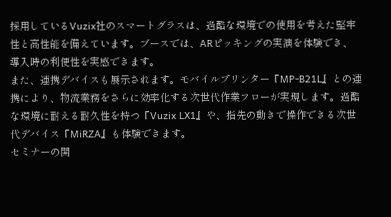採用しているVuzix社のスマートグラスは、過酷な環境での使用を考えた堅牢性と高性能を備えています。ブースでは、ARピッキングの実演を体験でき、導入時の利便性を実感できます。
また、連携デバイスも展示されます。モバイルプリンター『MP-B21L』との連携により、物流業務をさらに効率化する次世代作業フローが実現します。過酷な環境に耐える耐久性を持つ『Vuzix LX1』や、指先の動きで操作できる次世代デバイス『MiRZA』も体験できます。
セミナーの開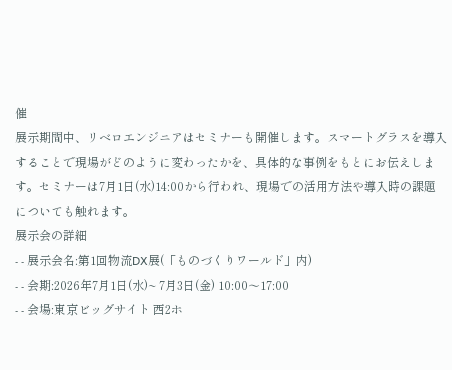催
展示期間中、リベロエンジニアはセミナーも開催します。スマートグラスを導入することで現場がどのように変わったかを、具体的な事例をもとにお伝えします。セミナーは7月1日(水)14:00から行われ、現場での活用方法や導入時の課題についても触れます。
展示会の詳細
- - 展示会名:第1回物流DX展(「ものづくりワールド」内)
- - 会期:2026年7月1日(水)~ 7月3日(金) 10:00〜17:00
- - 会場:東京ビッグサイト 西2ホ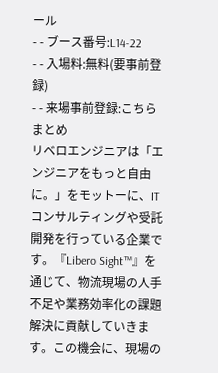ール
- - ブース番号:L14-22
- - 入場料:無料(要事前登録)
- - 来場事前登録:こちら
まとめ
リベロエンジニアは「エンジニアをもっと自由に。」をモットーに、ITコンサルティングや受託開発を行っている企業です。『Libero Sight™』を通じて、物流現場の人手不足や業務効率化の課題解決に貢献していきます。この機会に、現場の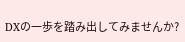DXの一歩を踏み出してみませんか?